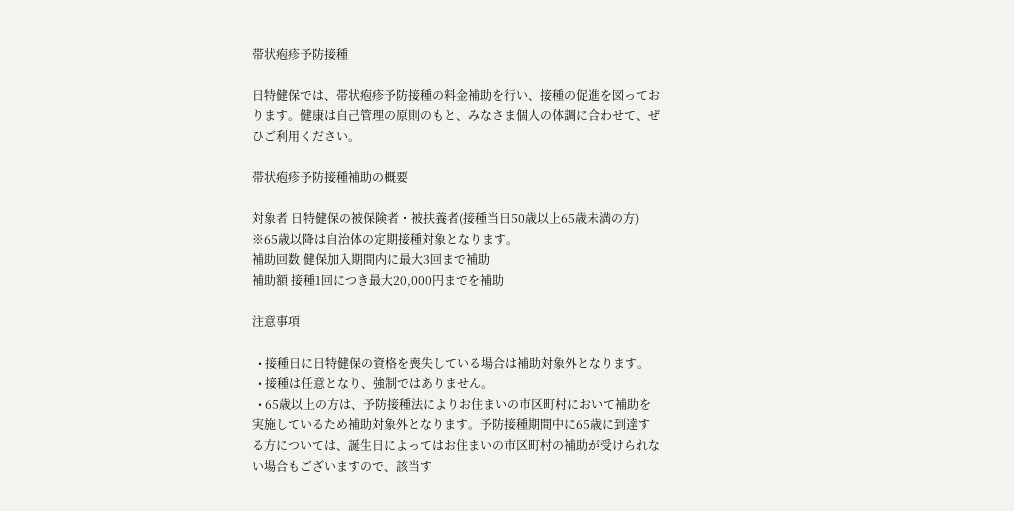帯状疱疹予防接種

日特健保では、帯状疱疹予防接種の料金補助を行い、接種の促進を図っております。健康は自己管理の原則のもと、みなさま個人の体調に合わせて、ぜひご利用ください。

帯状疱疹予防接種補助の概要

対象者 日特健保の被保険者・被扶養者(接種当日50歳以上65歳未満の方)
※65歳以降は自治体の定期接種対象となります。
補助回数 健保加入期間内に最大3回まで補助
補助額 接種1回につき最大20,000円までを補助

注意事項

  • 接種日に日特健保の資格を喪失している場合は補助対象外となります。
  • 接種は任意となり、強制ではありません。
  • 65歳以上の方は、予防接種法によりお住まいの市区町村において補助を実施しているため補助対象外となります。予防接種期間中に65歳に到達する方については、誕生日によってはお住まいの市区町村の補助が受けられない場合もございますので、該当す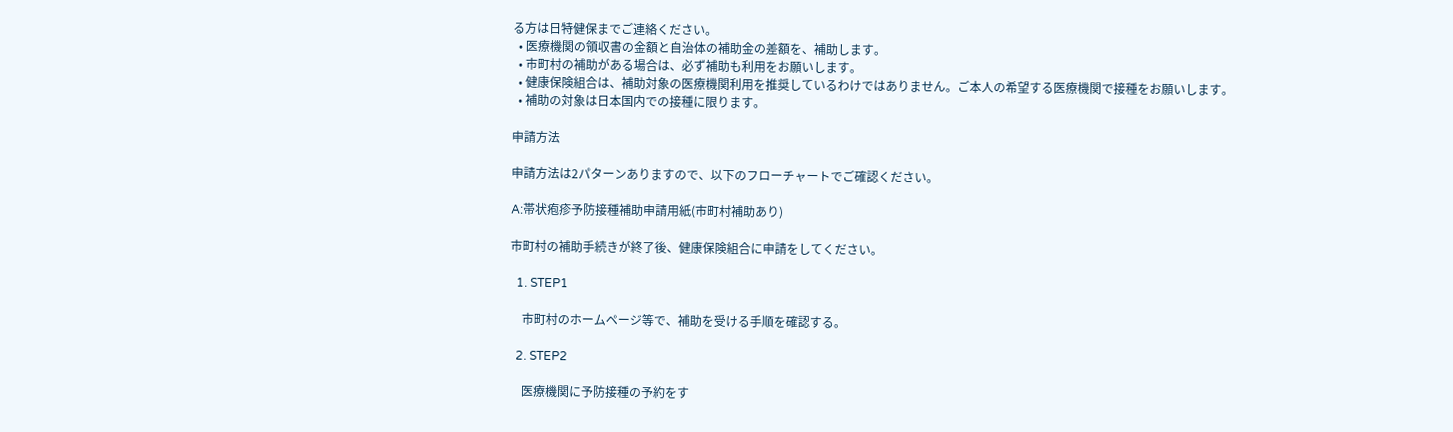る方は日特健保までご連絡ください。
  • 医療機関の領収書の金額と自治体の補助金の差額を、補助します。
  • 市町村の補助がある場合は、必ず補助も利用をお願いします。
  • 健康保険組合は、補助対象の医療機関利用を推奨しているわけではありません。ご本人の希望する医療機関で接種をお願いします。
  • 補助の対象は日本国内での接種に限ります。

申請方法

申請方法は2パターンありますので、以下のフローチャートでご確認ください。

A:帯状疱疹予防接種補助申請用紙(市町村補助あり)

市町村の補助手続きが終了後、健康保険組合に申請をしてください。

  1. STEP1

    市町村のホームページ等で、補助を受ける手順を確認する。

  2. STEP2

    医療機関に予防接種の予約をす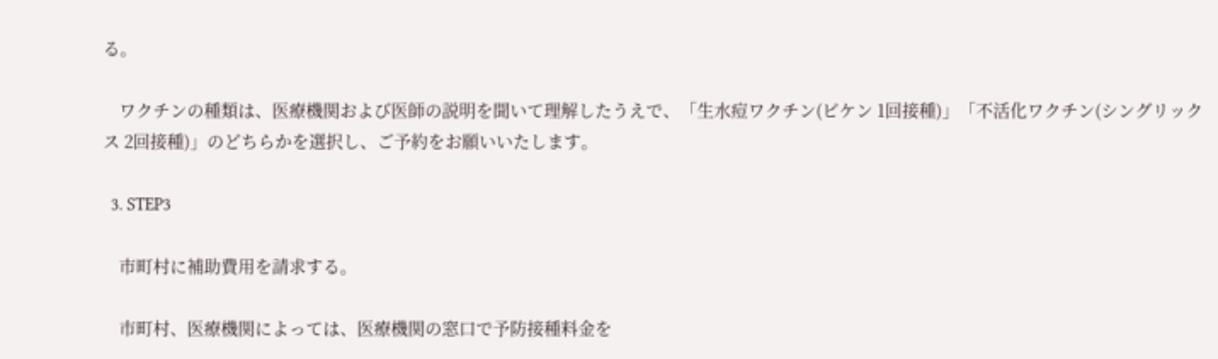る。

    ワクチンの種類は、医療機関および医師の説明を聞いて理解したうえで、「生水痘ワクチン(ビケン 1回接種)」「不活化ワクチン(シングリックス 2回接種)」のどちらかを選択し、ご予約をお願いいたします。

  3. STEP3

    市町村に補助費用を請求する。

    市町村、医療機関によっては、医療機関の窓口で予防接種料金を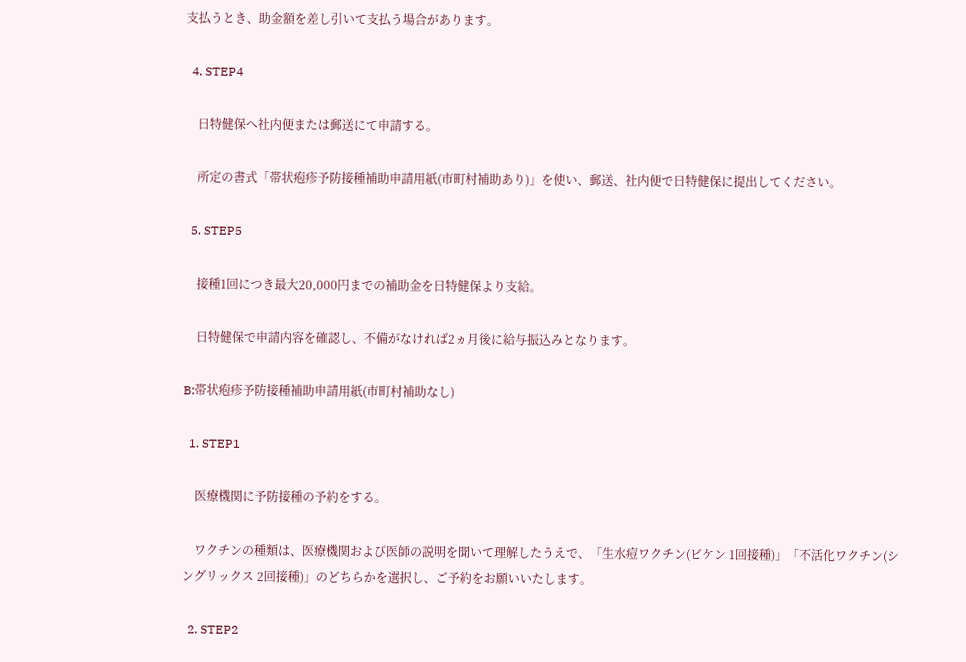支払うとき、助金額を差し引いて支払う場合があります。

  4. STEP4

    日特健保へ社内便または郵送にて申請する。

    所定の書式「帯状疱疹予防接種補助申請用紙(市町村補助あり)」を使い、郵送、社内便で日特健保に提出してください。

  5. STEP5

    接種1回につき最大20,000円までの補助金を日特健保より支給。

    日特健保で申請内容を確認し、不備がなければ2ヵ月後に給与振込みとなります。

B:帯状疱疹予防接種補助申請用紙(市町村補助なし)

  1. STEP1

    医療機関に予防接種の予約をする。

    ワクチンの種類は、医療機関および医師の説明を聞いて理解したうえで、「生水痘ワクチン(ビケン 1回接種)」「不活化ワクチン(シングリックス 2回接種)」のどちらかを選択し、ご予約をお願いいたします。

  2. STEP2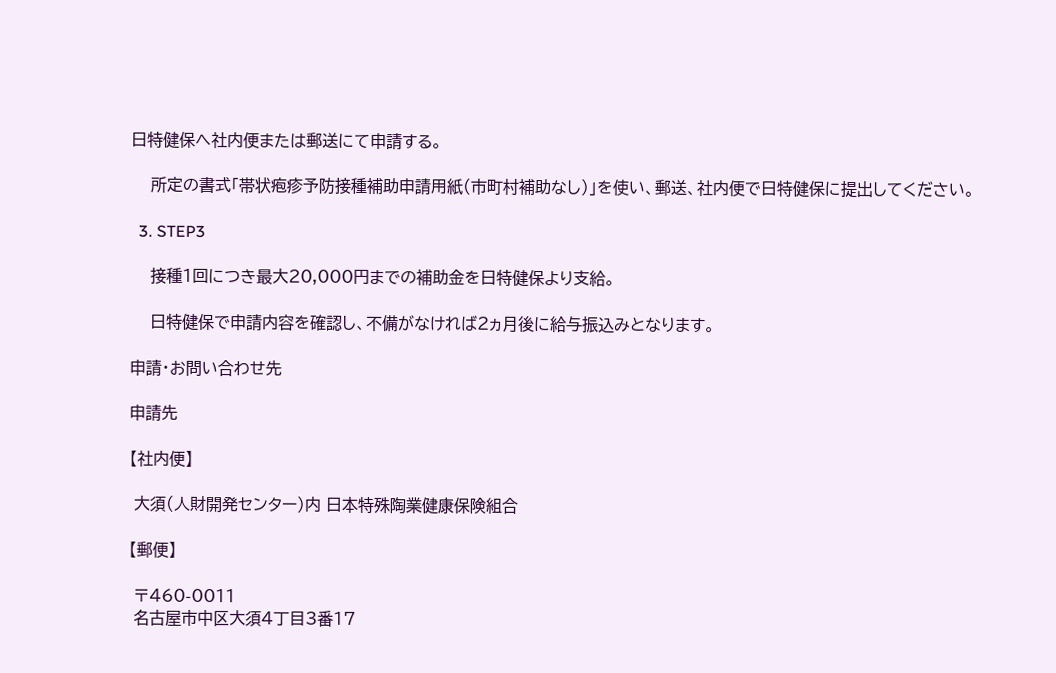日特健保へ社内便または郵送にて申請する。

    所定の書式「帯状疱疹予防接種補助申請用紙(市町村補助なし)」を使い、郵送、社内便で日特健保に提出してください。

  3. STEP3

    接種1回につき最大20,000円までの補助金を日特健保より支給。

    日特健保で申請内容を確認し、不備がなければ2ヵ月後に給与振込みとなります。

申請・お問い合わせ先

申請先

【社内便】

 大須(人財開発センター)内 日本特殊陶業健康保険組合

【郵便】

 〒460-0011
 名古屋市中区大須4丁目3番17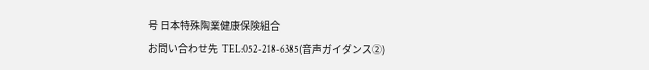号 日本特殊陶業健康保険組合
お問い合わせ先  TEL:052-218-6385(音声ガイダンス②)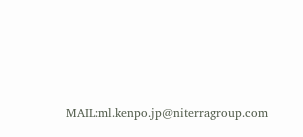MAIL:ml.kenpo.jp@niterragroup.com